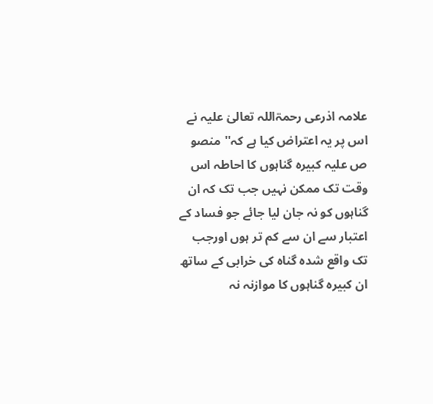علامہ اذرعی رحمۃاللہ تعالیٰ علیہ نے اس پر یہ اعتراض کیا ہے کہ''منصو ص علیہ کبیرہ گناہوں کا احاطہ اس وقت تک ممکن نہیں جب تک کہ ان گناہوں کو نہ جان لیا جائے جو فساد کے اعتبار سے ان سے کم تر ہوں اورجب تک واقع شدہ گناہ کی خرابی کے ساتھ ان کبیرہ گناہوں کا موازنہ نہ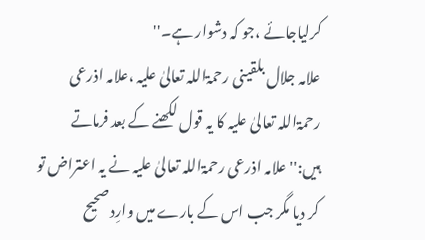کرلیاجائے ،جو کہ دشوار ہے۔''
علامہ جلال بلقینی رحمۃاللہ تعالیٰ علیہ ،علامہ اذرعی رحمۃاللہ تعالیٰ علیہ کا یہ قول لکھنے کے بعد فرماتے ہیں:''علامہ اذرعی رحمۃاللہ تعالیٰ علیہ نے یہ اعتراض تو کر دیا مگر جب اس کے بارے میں وارِد صحیح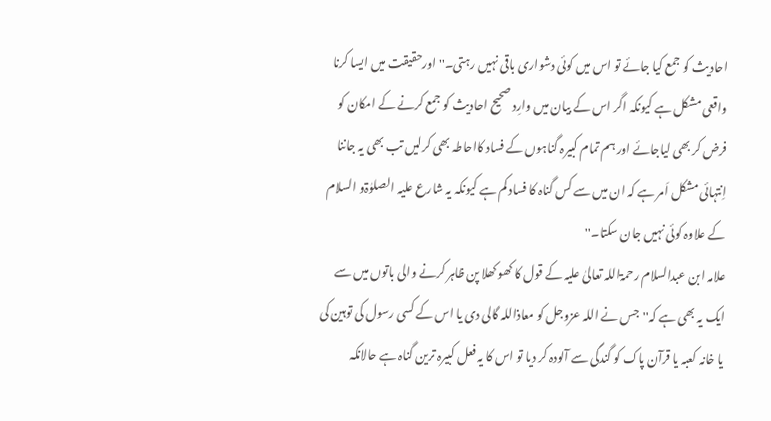احادیث کو جمع کیا جائے تو اس میں کوئی دشواری باقی نہیں رہتی۔'' اورحقیقت میں ایسا کرنا واقعی مشکل ہے کیونکہ اگر اس کے بیان میں وارِد صحیح احادیث کو جمع کرنے کے امکان کو فرض کر بھی لیاجائے اور ہم تمام کبیرہ گناہوں کے فساد کااحاطہ بھی کرلیں تب بھی یہ جاننا اِنتہائی مشکل اَمر ہے کہ ان میں سے کس گناہ کا فساد کم ہے کیونکہ یہ شارع علیہ الصلوٰۃو السلام کے علاوہ کوئی نہیں جان سکتا۔''
علامہ ابن عبدالسلام رحمۃاللہ تعالیٰ علیہ کے قول کا کھو کھلا پن ظاہر کرنے والی باتوں میں سے ایک یہ بھی ہے کہ''جس نے اللہ عزوجل کو معاذاللہ گالی دی یا اس کے کسی رسول کی توہین کی یا خانہ کعبہ یا قرآن پاک کو گندگی سے آلودہ کر دیا تو اس کا یہ فعل کبیرہ ترین گناہ ہے حالانکہ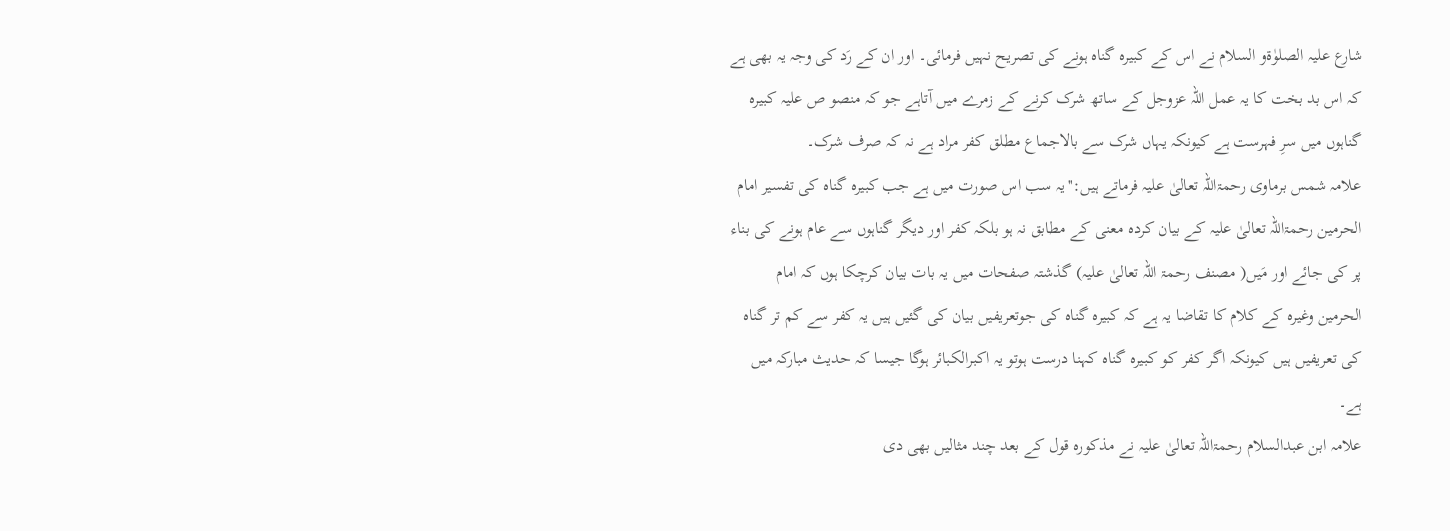شارع علیہ الصلوٰۃو السلام نے اس کے کبیرہ گناہ ہونے کی تصریح نہیں فرمائی۔ اور ان کے رَد کی وجہ یہ بھی ہے کہ اس بد بخت کا یہ عمل اللہ عزوجل کے ساتھ شرک کرنے کے زمرے میں آتاہے جو کہ منصو ص علیہ کبیرہ گناہوں میں سرِ فہرست ہے کیونکہ یہاں شرک سے بالاجماع مطلق کفر مراد ہے نہ کہ صرف شرک۔
علامہ شمس برماوی رحمۃاللہ تعالیٰ علیہ فرماتے ہیں:''یہ سب اس صورت میں ہے جب کبیرہ گناہ کی تفسیر امام الحرمین رحمۃاللہ تعالیٰ علیہ کے بیان کردہ معنی کے مطابق نہ ہو بلکہ کفر اور دیگر گناہوں سے عام ہونے کی بناء پر کی جائے اور مَیں( مصنف رحمۃ اللہ تعالیٰ علیہ) گذشتہ صفحات میں یہ بات بیان کرچکا ہوں کہ امام الحرمین وغیرہ کے کلام کا تقاضا یہ ہے کہ کبیرہ گناہ کی جوتعریفیں بیان کی گئیں ہیں یہ کفر سے کم تر گناہ کی تعریفیں ہیں کیونکہ اگر کفر کو کبیرہ گناہ کہنا درست ہوتو یہ اکبرالکبائر ہوگا جیسا کہ حدیث مبارکہ میں ہے۔
علامہ ابن عبدالسلام رحمۃاللہ تعالیٰ علیہ نے مذکورہ قول کے بعد چند مثالیں بھی دی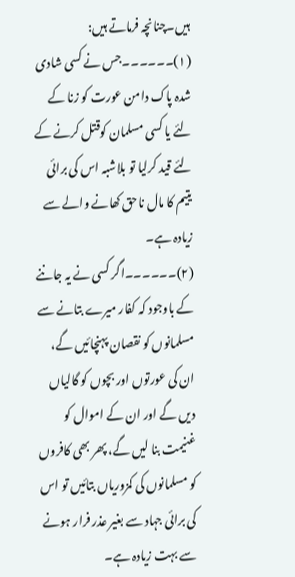ہیں۔چنانچہ فرماتے ہیں:
(۱)۔۔۔۔۔۔جس نے کسی شادی شدہ پاک دامن عورت کو زنا کے لئے یا کسی مسلمان کوقتل کرنے کے لئے قید کرلیا تو بلاشبہ اس کی برائی یتیم کا مال ناحق کھانے والے سے زیادہ ہے۔
(۲)۔۔۔۔۔۔اگر کسی نے یہ جاننے کے باوجود کہ کفار میرے بتانے سے مسلمانوں کو نقصان پہنچائیں گے، ان کی عورتوں اور بچوں کو گالیاں ديں گے اور ان کے اموال کو غنیمت بنا لیں گے، پھر بھی کافروں کو مسلمانوں کی کمزوریاں بتائیں تو اس کی برائی جہاد سے بغیر عذر فرار ہونے سے بہت زیادہ ہے۔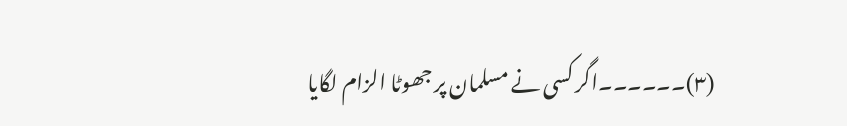(۳)۔۔۔۔۔۔اگر کسی نے مسلمان پر جھوٹا الزام لگایا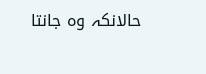حالانکہ وہ جانتا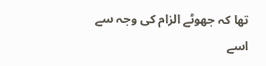تھا کہ جھوٹے الزام کی وجہ سے اسے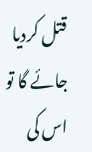قتل کردیا جائے گا تو اس کی